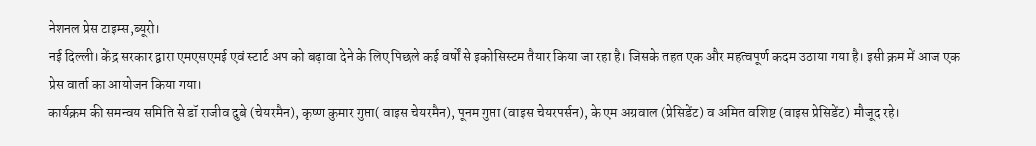नेशनल प्रेस टाइम्स,ब्यूरो।
नई दिल्ली। केंद्र सरकार द्वारा एमएसएमई एवं स्टार्ट अप को बढ़ावा देने के लिए पिछले कई वर्षों से इकोसिस्टम तैयार किया जा रहा है। जिसके तहत एक और महत्वपूर्ण कदम उठाया गया है। इसी क्रम में आज एक प्रेस वार्ता का आयोजन किया गया।
कार्यक्रम की समन्वय समिति से डॉ राजीव दुबे (चेयरमैन), कृष्ण कुमार गुप्ता( वाइस चेयरमैन), पूनम गुप्ता (वाइस चेयरपर्सन), के एम अग्रवाल (प्रेसिडेंट) व अमित वशिष्ट (वाइस प्रेसिडेंट) मौजूद रहे।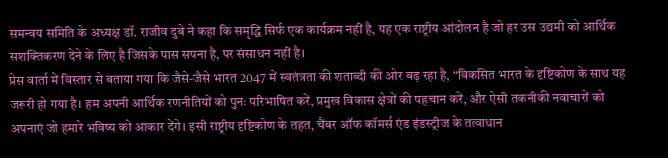समन्वय समिति के अध्यक्ष डॉ. राजीव दुबे ने कहा कि समृद्धि सिर्फ एक कार्यक्रम नहीं है, यह एक राष्ट्रीय आंदोलन है जो हर उस उद्यमी को आर्थिक सशक्तिकरण देने के लिए है जिसके पास सपना है, पर संसाधन नहीं है।
प्रेस वार्ता में विस्तार से बताया गया कि जैसे-जैसे भारत 2047 में स्वतंत्रता की शताब्दी की ओर बढ़ रहा है, “विकसित भारत के दृष्टिकोण के साथ यह जरूरी हो गया है। हम अपनी आर्थिक रणनीतियों को पुनः परिभाषित करें, प्रमुख विकास क्षेत्रों की पहचान करें, और ऐसी तकनीकी नवाचारों को अपनाएं जो हमारे भविष्य को आकार देंगे। इसी राष्ट्रीय दृष्टिकोण के तहत, चैंबर ऑफ कॉमर्स एंड इंडस्ट्रीज के तत्वाधान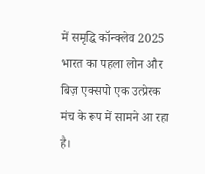में समृद्धि कॉन्क्लेव 2025 भारत का पहला लोन और बिज़ एक्सपो एक उत्प्रेरक मंच के रूप में सामने आ रहा है।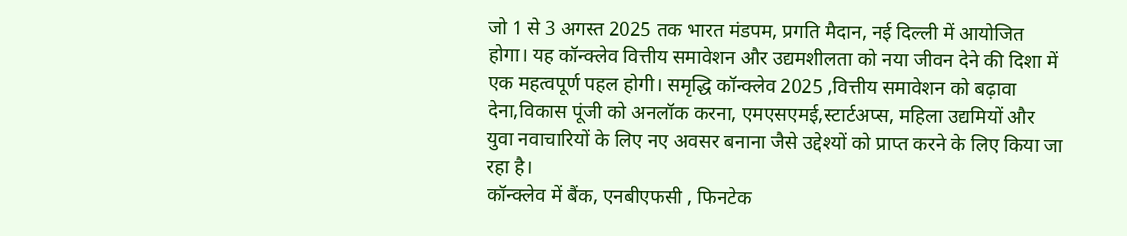जो 1 से 3 अगस्त 2025 तक भारत मंडपम, प्रगति मैदान, नई दिल्ली में आयोजित होगा। यह कॉन्क्लेव वित्तीय समावेशन और उद्यमशीलता को नया जीवन देने की दिशा में एक महत्वपूर्ण पहल होगी। समृद्धि कॉन्क्लेव 2025 ,वित्तीय समावेशन को बढ़ावा देना,विकास पूंजी को अनलॉक करना, एमएसएमई,स्टार्टअप्स, महिला उद्यमियों और युवा नवाचारियों के लिए नए अवसर बनाना जैसे उद्देश्यों को प्राप्त करने के लिए किया जा रहा है।
कॉन्क्लेव में बैंक, एनबीएफसी , फिनटेक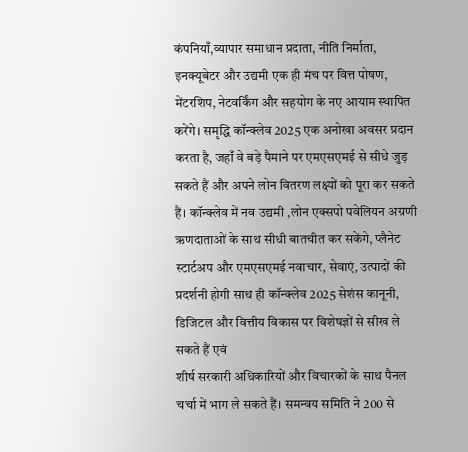कंपनियाँ,व्यापार समाधान प्रदाता, नीति निर्माता, इनक्यूबेटर और उद्यमी एक ही मंच पर वित्त पोषण, मेंटरशिप, नेटवर्किंग और सहयोग के नए आयाम स्थापित करेंगे। समृद्धि कॉन्क्लेव 2025 एक अनोखा अवसर प्रदान करता है, जहाँ वे बड़े पैमाने पर एमएसएमई से सीधे जुड़ सकते हैं और अपने लोन वितरण लक्ष्यों को पूरा कर सकते हैं। कॉन्क्लेव में नव उद्यमी ,लोन एक्सपो पवेलियन अग्रणी ऋणदाताओं के साथ सीधी बातचीत कर सकेंगे, प्लैनेट स्टार्टअप और एमएसएमई नवाचार, सेवाएं, उत्पादों की प्रदर्शनी होगी साथ ही कॉन्क्लेव 2025 सेशंस कानूनी, डिजिटल और वित्तीय विकास पर विशेषज्ञों से सीख ले सकते हैं एवं
शीर्ष सरकारी अधिकारियों और विचारकों के साथ पैनल चर्चा में भाग ले सकते हैं। समन्वय समिति ने 200 से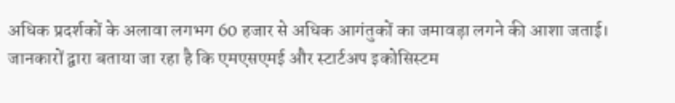अधिक प्रदर्शकों के अलावा लगभग 60 हजार से अधिक आगंतुकों का जमावड़ा लगने की आशा जताई।
जानकारों द्वारा बताया जा रहा है कि एमएसएमई और स्टार्टअप इकोसिस्टम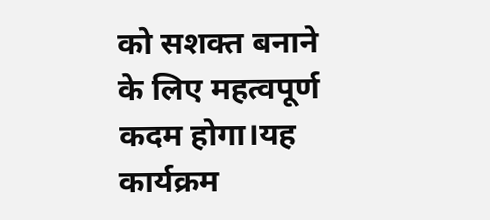को सशक्त बनाने के लिए महत्वपूर्ण कदम होगा।यह कार्यक्रम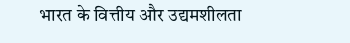भारत के वित्तीय और उद्यमशीलता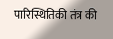पारिस्थितिकी तंत्र की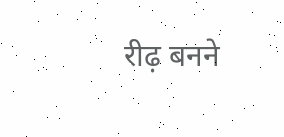रीढ़ बनने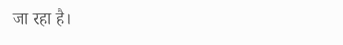जा रहा है।